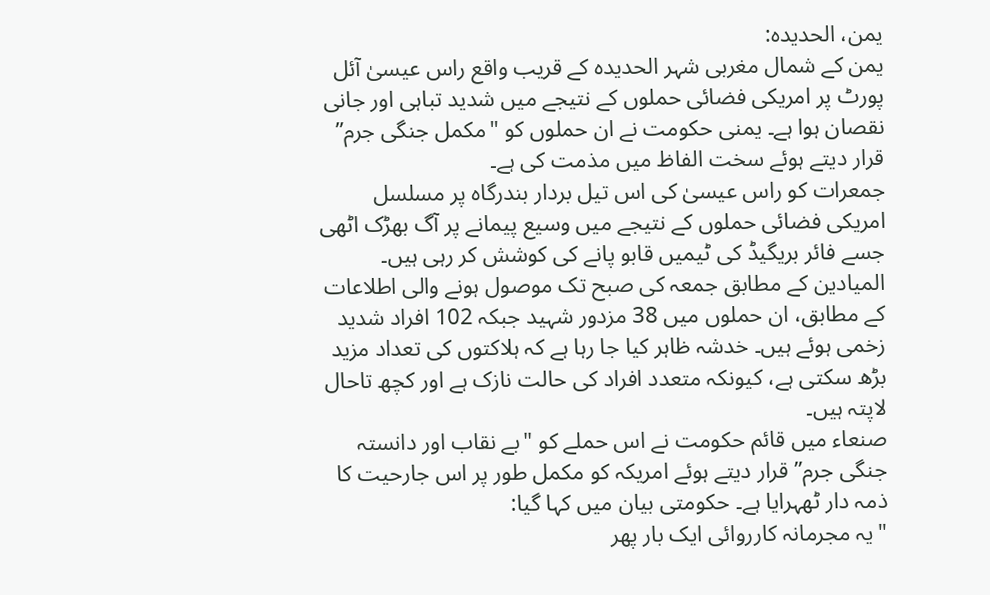یمن، الحدیدہ:
یمن کے شمال مغربی شہر الحدیدہ کے قریب واقع راس عیسیٰ آئل پورٹ پر امریکی فضائی حملوں کے نتیجے میں شدید تباہی اور جانی نقصان ہوا ہے۔ یمنی حکومت نے ان حملوں کو "مکمل جنگی جرم” قرار دیتے ہوئے سخت الفاظ میں مذمت کی ہے۔
جمعرات کو راس عیسیٰ کی اس تیل بردار بندرگاہ پر مسلسل امریکی فضائی حملوں کے نتیجے میں وسیع پیمانے پر آگ بھڑک اٹھی جسے فائر بریگیڈ کی ٹیمیں قابو پانے کی کوشش کر رہی ہیں۔ المیادین کے مطابق جمعہ کی صبح تک موصول ہونے والی اطلاعات کے مطابق، ان حملوں میں 38 مزدور شہید جبکہ 102 افراد شدید زخمی ہوئے ہیں۔ خدشہ ظاہر کیا جا رہا ہے کہ ہلاکتوں کی تعداد مزید بڑھ سکتی ہے، کیونکہ متعدد افراد کی حالت نازک ہے اور کچھ تاحال لاپتہ ہیں۔
صنعاء میں قائم حکومت نے اس حملے کو "بے نقاب اور دانستہ جنگی جرم” قرار دیتے ہوئے امریکہ کو مکمل طور پر اس جارحیت کا ذمہ دار ٹھہرایا ہے۔ حکومتی بیان میں کہا گیا:
"یہ مجرمانہ کارروائی ایک بار پھر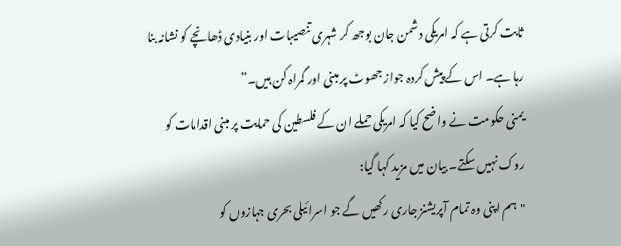ثابت کرتی ہے کہ امریکی دشمن جان بوجھ کر شہری تنصیبات اور بنیادی ڈھانچے کو نشانہ بنا رہا ہے۔ اس کے پیش کردہ جواز جھوٹ پر مبنی اور گمراہ کن ہیں۔”
یمنی حکومت نے واضح کیا کہ امریکی حملے ان کے فلسطین کی حمایت پر مبنی اقدامات کو روک نہیں سکتے۔ بیان میں مزید کہا گیا:
"ہم اپنی وہ تمام آپریشنز جاری رکھیں گے جو اسرائیلی بحری جہازوں کو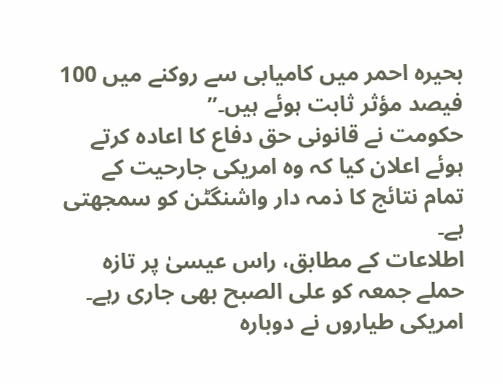بحیرہ احمر میں کامیابی سے روکنے میں 100 فیصد مؤثر ثابت ہوئے ہیں۔”
حکومت نے قانونی حق دفاع کا اعادہ کرتے ہوئے اعلان کیا کہ وہ امریکی جارحیت کے تمام نتائج کا ذمہ دار واشنگٹن کو سمجھتی ہے۔
اطلاعات کے مطابق، راس عیسیٰ پر تازہ حملے جمعہ کو علی الصبح بھی جاری رہے۔ امریکی طیاروں نے دوبارہ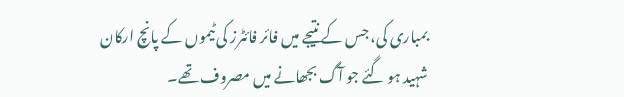بمباری کی، جس کے نتیجے میں فائر فائٹرز کی ٹیموں کے پانچ ارکان شہید ہو گئے جو آگ بجھانے میں مصروف تھے۔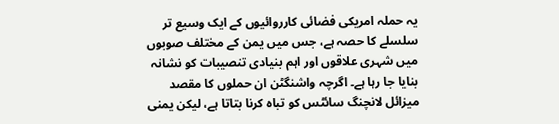یہ حملہ امریکی فضائی کارروائیوں کے ایک وسیع تر سلسلے کا حصہ ہے، جس میں یمن کے مختلف صوبوں میں شہری علاقوں اور اہم بنیادی تنصیبات کو نشانہ بنایا جا رہا ہے۔ اگرچہ واشنگٹن ان حملوں کا مقصد میزائل لانچنگ سائٹس کو تباہ کرنا بتاتا ہے، لیکن یمنی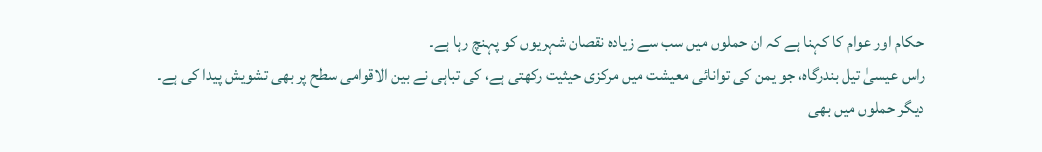حکام اور عوام کا کہنا ہے کہ ان حملوں میں سب سے زیادہ نقصان شہریوں کو پہنچ رہا ہے۔
راس عیسیٰ تیل بندرگاہ، جو یمن کی توانائی معیشت میں مرکزی حیثیت رکھتی ہے، کی تباہی نے بین الاقوامی سطح پر بھی تشویش پیدا کی ہے۔ دیگر حملوں میں بھی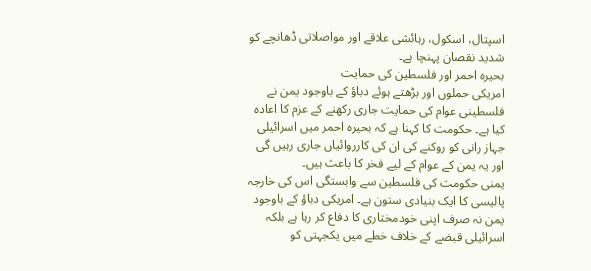اسپتال، اسکول، رہائشی علاقے اور مواصلاتی ڈھانچے کو شدید نقصان پہنچا ہے۔
بحیرہ احمر اور فلسطین کی حمایت
امریکی حملوں اور بڑھتے ہوئے دباؤ کے باوجود یمن نے فلسطینی عوام کی حمایت جاری رکھنے کے عزم کا اعادہ کیا ہے۔ حکومت کا کہنا ہے کہ بحیرہ احمر میں اسرائیلی جہاز رانی کو روکنے کی ان کی کارروائیاں جاری رہیں گی اور یہ یمن کے عوام کے لیے فخر کا باعث ہیں۔
یمنی حکومت کی فلسطین سے وابستگی اس کی خارجہ پالیسی کا ایک بنیادی ستون ہے۔ امریکی دباؤ کے باوجود یمن نہ صرف اپنی خودمختاری کا دفاع کر رہا ہے بلکہ اسرائیلی قبضے کے خلاف خطے میں یکجہتی کو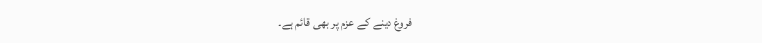فروغ دینے کے عزم پر بھی قائم ہے۔